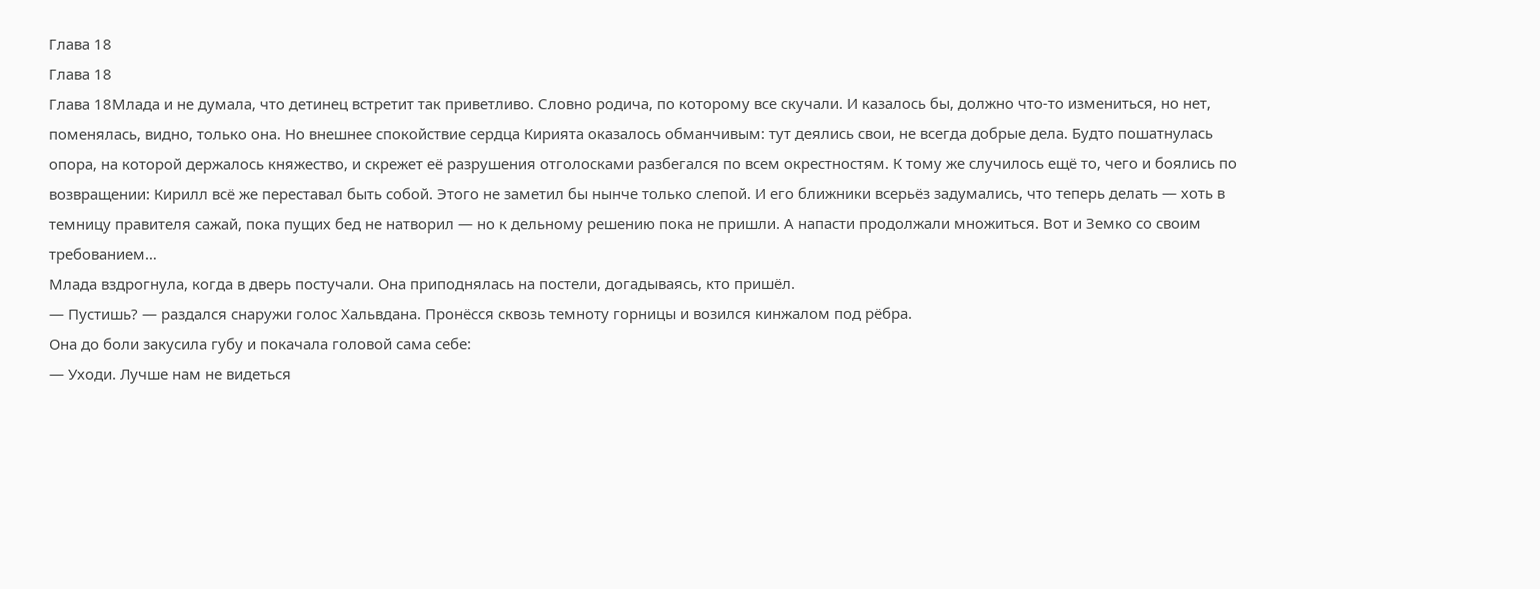Глава 18
Глава 18
Глава 18Млада и не думала, что детинец встретит так приветливо. Словно родича, по которому все скучали. И казалось бы, должно что-то измениться, но нет, поменялась, видно, только она. Но внешнее спокойствие сердца Кирията оказалось обманчивым: тут деялись свои, не всегда добрые дела. Будто пошатнулась опора, на которой держалось княжество, и скрежет её разрушения отголосками разбегался по всем окрестностям. К тому же случилось ещё то, чего и боялись по возвращении: Кирилл всё же переставал быть собой. Этого не заметил бы нынче только слепой. И его ближники всерьёз задумались, что теперь делать — хоть в темницу правителя сажай, пока пущих бед не натворил — но к дельному решению пока не пришли. А напасти продолжали множиться. Вот и Земко со своим требованием…
Млада вздрогнула, когда в дверь постучали. Она приподнялась на постели, догадываясь, кто пришёл.
— Пустишь? — раздался снаружи голос Хальвдана. Пронёсся сквозь темноту горницы и возился кинжалом под рёбра.
Она до боли закусила губу и покачала головой сама себе:
— Уходи. Лучше нам не видеться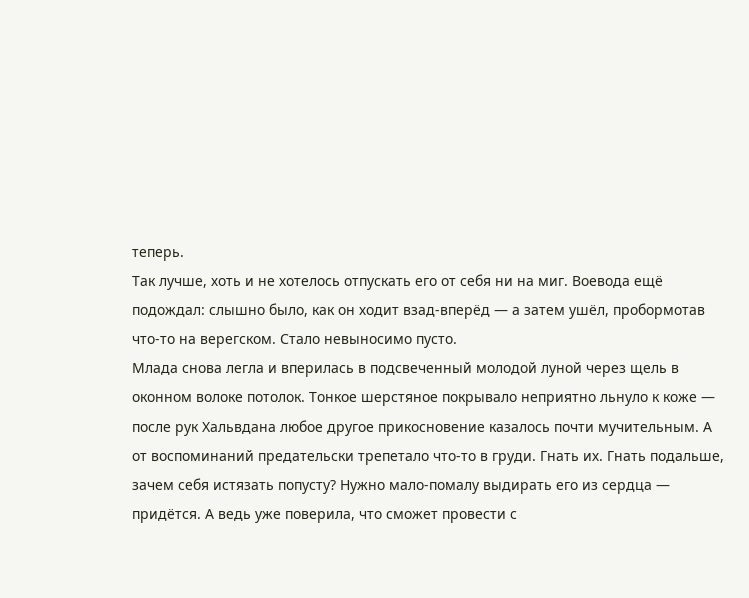теперь.
Так лучше, хоть и не хотелось отпускать его от себя ни на миг. Воевода ещё подождал: слышно было, как он ходит взад-вперёд — а затем ушёл, пробормотав что-то на верегском. Стало невыносимо пусто.
Млада снова легла и вперилась в подсвеченный молодой луной через щель в оконном волоке потолок. Тонкое шерстяное покрывало неприятно льнуло к коже — после рук Хальвдана любое другое прикосновение казалось почти мучительным. А от воспоминаний предательски трепетало что-то в груди. Гнать их. Гнать подальше, зачем себя истязать попусту? Нужно мало-помалу выдирать его из сердца — придётся. А ведь уже поверила, что сможет провести с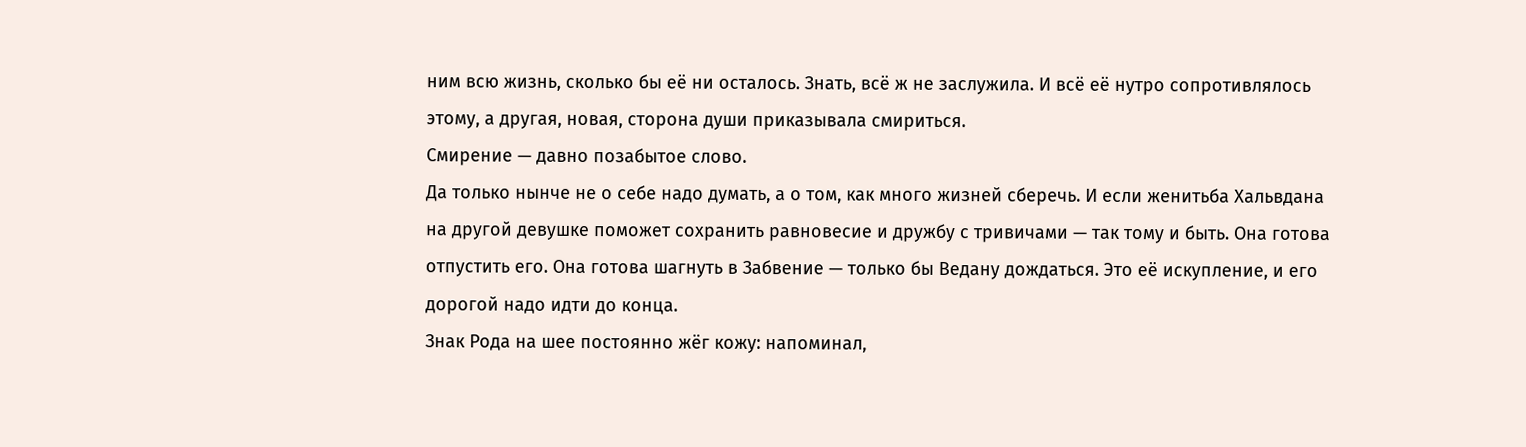ним всю жизнь, сколько бы её ни осталось. Знать, всё ж не заслужила. И всё её нутро сопротивлялось этому, а другая, новая, сторона души приказывала смириться.
Смирение — давно позабытое слово.
Да только нынче не о себе надо думать, а о том, как много жизней сберечь. И если женитьба Хальвдана на другой девушке поможет сохранить равновесие и дружбу с тривичами — так тому и быть. Она готова отпустить его. Она готова шагнуть в Забвение — только бы Ведану дождаться. Это её искупление, и его дорогой надо идти до конца.
Знак Рода на шее постоянно жёг кожу: напоминал,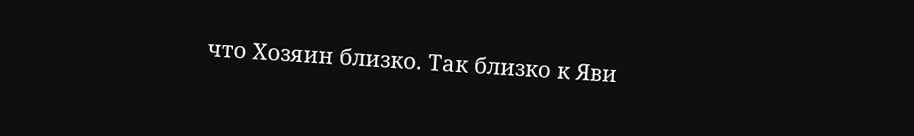что Хозяин близко. Так близко к Яви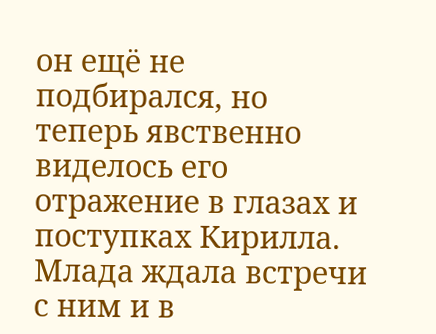он ещё не подбирался, но теперь явственно виделось его отражение в глазах и поступках Кирилла. Млада ждала встречи с ним и в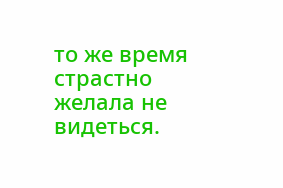то же время страстно желала не видеться.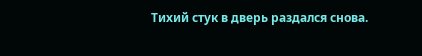Тихий стук в дверь раздался снова.